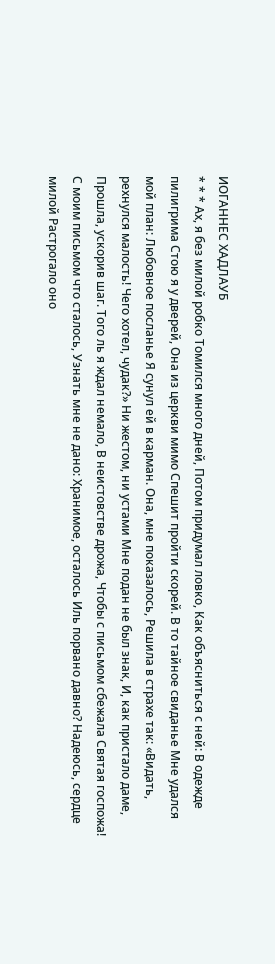ИОГАННЕС ХАДЛАУБ
* * * Ах, я без милой робко Томился много дней, Потом придумал ловко, Как объясниться с ней: В одежде пилигрима Стою я у дверей, Она из церкви мимо Спешит пройти скорей. В то тайное свиданье Мне удался мой план: Любовное посланье Я сунул ей в карман. Она, мне показалось, Решила в страхе так: «Видать, рехнулся малость! Чего хотел, чудак?» Ни жестом, ни устами Мне подан не был знак, И, как пристало даме, Прошла, ускорив шаг. Того ль я ждал немало, В неистовстве дрожа, Чтобы с письмом сбежала Святая госпожа! С моим письмом что сталось, Узнать мне не дано: Хранимое, осталось Иль порвано давно? Надеюсь, сердце милой Растрогало оно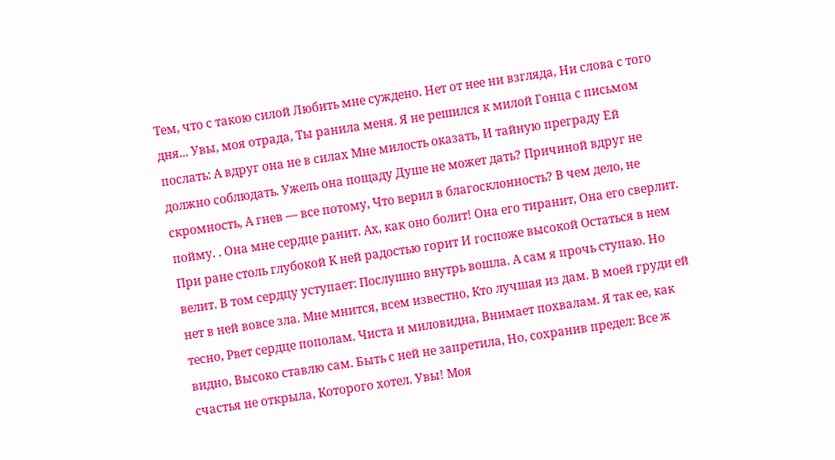Тем, что с такою силой Любить мне суждено. Нет от нее ни взгляда, Ни слова с того дня... Увы, моя отрада, Ты ранила меня. Я не решился к милой Гонца с письмом послать: А вдруг она не в силах Мне милость оказать, И тайную преграду Ей должно соблюдать. Ужель она пощаду Душе не может дать? Причиной вдруг не скромность, А гнев — все потому, Что верил в благосклонность? В чем дело, не пойму. . Она мне сердце ранит. Ах, как оно болит! Она его тиранит, Она его сверлит. При ране столь глубокой К ней радостью горит И госпоже высокой Остаться в нем велит. В том сердцу уступает: Послушно внутрь вошла. А сам я прочь ступаю. Но нет в ней вовсе зла. Мне мнится, всем известно, Кто лучшая из дам. В моей груди ей тесно, Рвет сердце пополам. Чиста и миловидна, Внимает похвалам. Я так ее, как видно, Высоко ставлю сам. Быть с ней не запретила, Но, сохранив предел: Все ж счастья не открыла, Которого хотел. Увы! Моя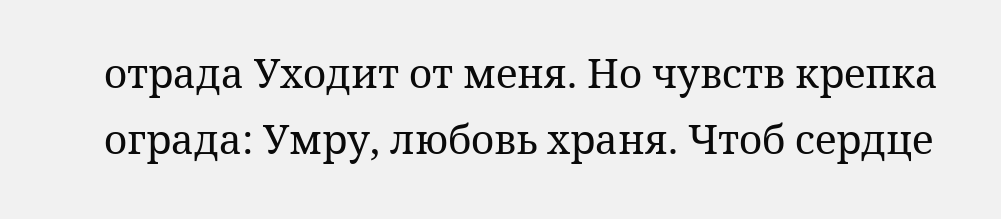отрада Уходит от меня. Но чувств крепка ограда: Умру, любовь храня. Чтоб сердце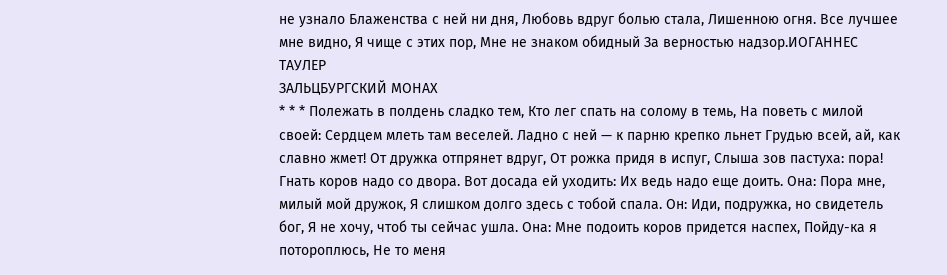не узнало Блаженства с ней ни дня, Любовь вдруг болью стала, Лишенною огня. Все лучшее мне видно, Я чище с этих пор, Мне не знаком обидный За верностью надзор.ИОГАННЕС ТАУЛЕР
ЗАЛЬЦБУРГСКИЙ МОНАХ
* * * Полежать в полдень сладко тем, Кто лег спать на солому в темь, На поветь с милой своей: Сердцем млеть там веселей. Ладно с ней — к парню крепко льнет Грудью всей, ай, как славно жмет! От дружка отпрянет вдруг, От рожка придя в испуг, Слыша зов пастуха: пора! Гнать коров надо со двора. Вот досада ей уходить: Их ведь надо еще доить. Она: Пора мне, милый мой дружок, Я слишком долго здесь с тобой спала. Он: Иди, подружка, но свидетель бог, Я не хочу, чтоб ты сейчас ушла. Она: Мне подоить коров придется наспех, Пойду-ка я потороплюсь, Не то меня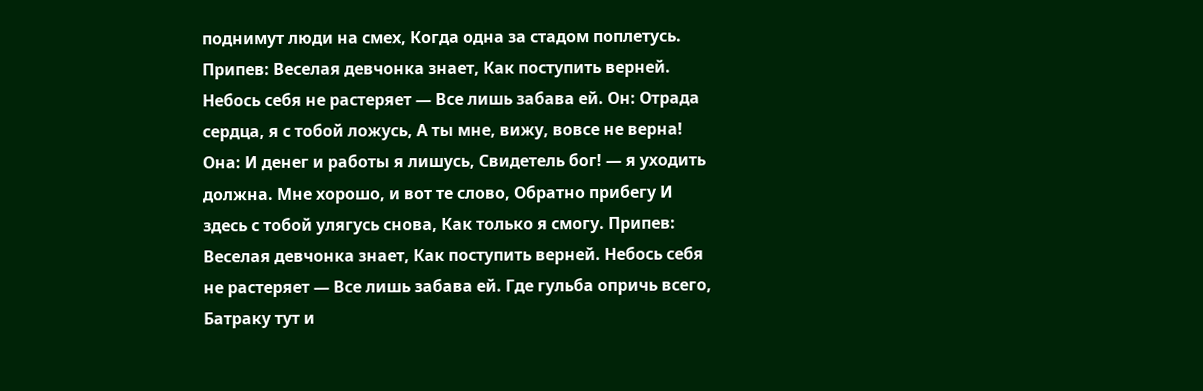поднимут люди на смех, Когда одна за стадом поплетусь. Припев: Веселая девчонка знает, Как поступить верней. Небось себя не растеряет — Все лишь забава ей. Он: Отрада сердца, я с тобой ложусь, А ты мне, вижу, вовсе не верна! Она: И денег и работы я лишусь, Свидетель бог! — я уходить должна. Мне хорошо, и вот те слово, Обратно прибегу И здесь с тобой улягусь снова, Как только я смогу. Припев: Веселая девчонка знает, Как поступить верней. Небось себя не растеряет — Все лишь забава ей. Где гульба опричь всего, Батраку тут и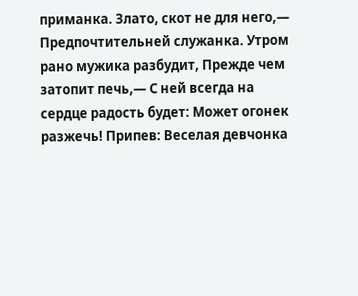приманка. Злато, скот не для него,— Предпочтительней служанка. Утром рано мужика разбудит, Прежде чем затопит печь,— С ней всегда на сердце радость будет: Может огонек разжечь! Припев: Веселая девчонка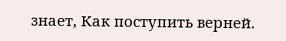знает, Как поступить верней.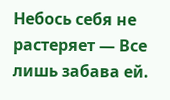Небось себя не растеряет — Все лишь забава ей.